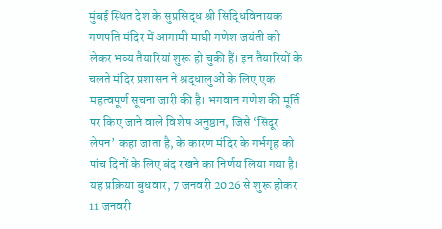मुंबई स्थित देश के सुप्रसिद्ध श्री सिद्धिविनायक गणपति मंदिर में आगामी माघी गणेश जयंती को लेकर भव्य तैयारियां शुरू हो चुकी हैं। इन तैयारियों के चलते मंदिर प्रशासन ने श्रद्धालुओं के लिए एक महत्वपूर्ण सूचना जारी की है। भगवान गणेश की मूर्ति पर किए जाने वाले विशेष अनुष्ठान, जिसे ‘सिंदूर लेपन’ कहा जाता है, के कारण मंदिर के गर्भगृह को पांच दिनों के लिए बंद रखने का निर्णय लिया गया है। यह प्रक्रिया बुधवार, 7 जनवरी 2026 से शुरू होकर 11 जनवरी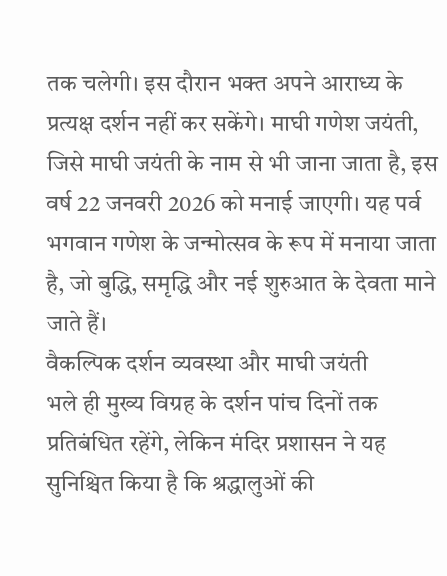तक चलेगी। इस दौरान भक्त अपने आराध्य के प्रत्यक्ष दर्शन नहीं कर सकेंगे। माघी गणेश जयंती, जिसे माघी जयंती के नाम से भी जाना जाता है, इस वर्ष 22 जनवरी 2026 को मनाई जाएगी। यह पर्व भगवान गणेश के जन्मोत्सव के रूप में मनाया जाता है, जो बुद्धि, समृद्धि और नई शुरुआत के देवता माने जाते हैं।
वैकल्पिक दर्शन व्यवस्था और माघी जयंती
भले ही मुख्य विग्रह के दर्शन पांच दिनों तक प्रतिबंधित रहेंगे, लेकिन मंदिर प्रशासन ने यह सुनिश्चित किया है कि श्रद्धालुओं की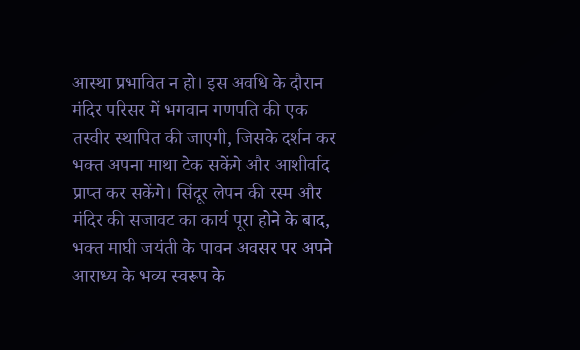आस्था प्रभावित न हो। इस अवधि के दौरान मंदिर परिसर में भगवान गणपति की एक तस्वीर स्थापित की जाएगी, जिसके दर्शन कर भक्त अपना माथा टेक सकेंगे और आशीर्वाद प्राप्त कर सकेंगे। सिंदूर लेपन की रस्म और मंदिर की सजावट का कार्य पूरा होने के बाद, भक्त माघी जयंती के पावन अवसर पर अपने आराध्य के भव्य स्वरूप के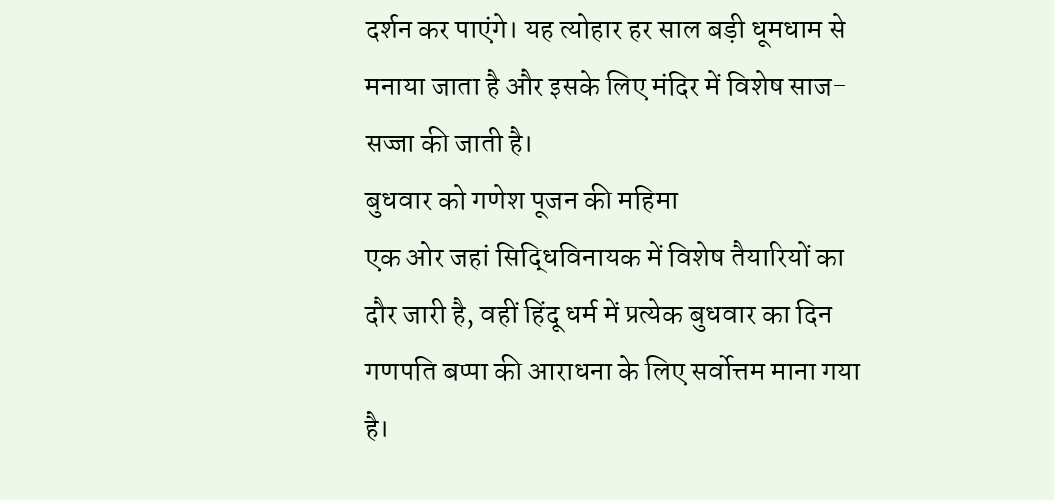दर्शन कर पाएंगे। यह त्योहार हर साल बड़ी धूमधाम से मनाया जाता है और इसके लिए मंदिर में विशेष साज-सज्जा की जाती है।
बुधवार को गणेश पूजन की महिमा
एक ओर जहां सिद्धिविनायक में विशेष तैयारियों का दौर जारी है, वहीं हिंदू धर्म में प्रत्येक बुधवार का दिन गणपति बप्पा की आराधना के लिए सर्वोत्तम माना गया है।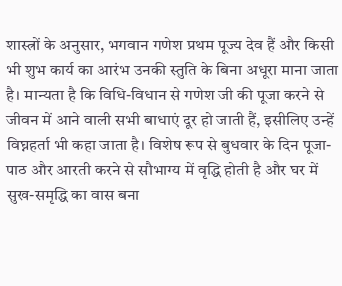शास्त्रों के अनुसार, भगवान गणेश प्रथम पूज्य देव हैं और किसी भी शुभ कार्य का आरंभ उनकी स्तुति के बिना अधूरा माना जाता है। मान्यता है कि विधि-विधान से गणेश जी की पूजा करने से जीवन में आने वाली सभी बाधाएं दूर हो जाती हैं, इसीलिए उन्हें विघ्नहर्ता भी कहा जाता है। विशेष रूप से बुधवार के दिन पूजा-पाठ और आरती करने से सौभाग्य में वृद्धि होती है और घर में सुख-समृद्धि का वास बना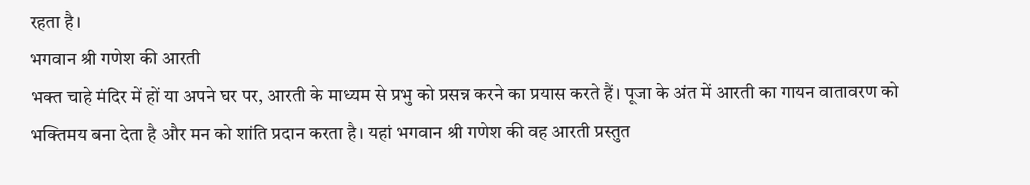रहता है।
भगवान श्री गणेश की आरती
भक्त चाहे मंदिर में हों या अपने घर पर, आरती के माध्यम से प्रभु को प्रसन्न करने का प्रयास करते हैं। पूजा के अंत में आरती का गायन वातावरण को भक्तिमय बना देता है और मन को शांति प्रदान करता है। यहां भगवान श्री गणेश की वह आरती प्रस्तुत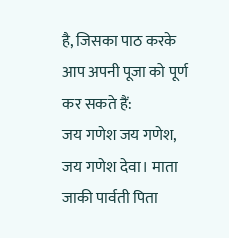है, जिसका पाठ करके आप अपनी पूजा को पूर्ण कर सकते हैं:
जय गणेश जय गणेश, जय गणेश देवा। माता जाकी पार्वती पिता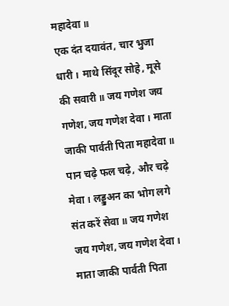महादेवा॥
एक दंत दयावंत, चार भुजा धारी। माथे सिंदूर सोहे, मूसे की सवारी॥ जय गणेश जय गणेश, जय गणेश देवा। माता जाकी पार्वती पिता महादेवा॥
पान चढ़े फल चढ़े, और चढ़े मेवा। लड्डुअन का भोग लगे संत करें सेवा॥ जय गणेश जय गणेश, जय गणेश देवा। माता जाकी पार्वती पिता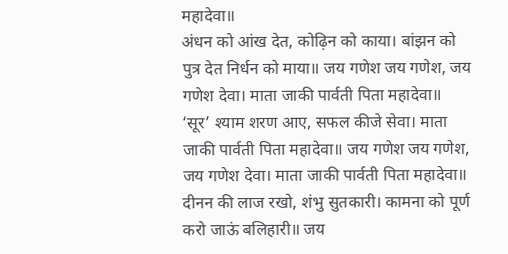महादेवा॥
अंधन को आंख देत, कोढ़िन को काया। बांझन को पुत्र देत निर्धन को माया॥ जय गणेश जय गणेश, जय गणेश देवा। माता जाकी पार्वती पिता महादेवा॥
‘सूर’ श्याम शरण आए, सफल कीजे सेवा। माता जाकी पार्वती पिता महादेवा॥ जय गणेश जय गणेश, जय गणेश देवा। माता जाकी पार्वती पिता महादेवा॥
दीनन की लाज रखो, शंभु सुतकारी। कामना को पूर्ण करो जाऊं बलिहारी॥ जय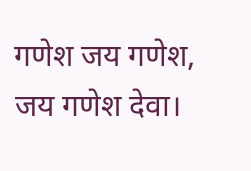गणेश जय गणेश, जय गणेश देवा।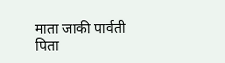माता जाकी पार्वती पिता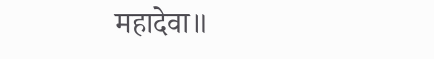महादेवा॥